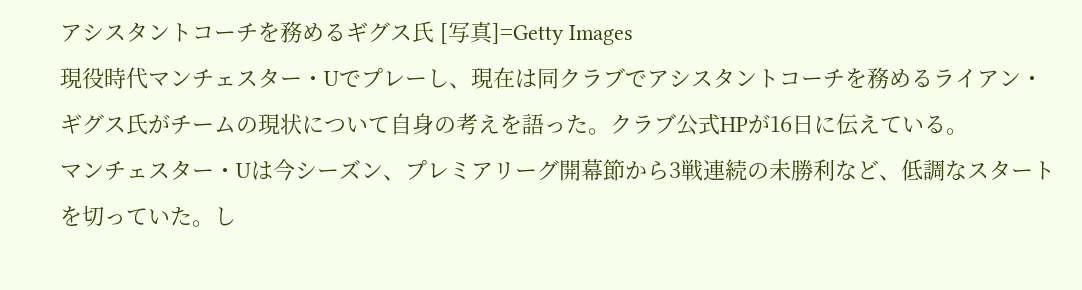アシスタントコーチを務めるギグス氏 [写真]=Getty Images
現役時代マンチェスター・Uでプレーし、現在は同クラブでアシスタントコーチを務めるライアン・ギグス氏がチームの現状について自身の考えを語った。クラブ公式HPが16日に伝えている。
マンチェスター・Uは今シーズン、プレミアリーグ開幕節から3戦連続の未勝利など、低調なスタートを切っていた。し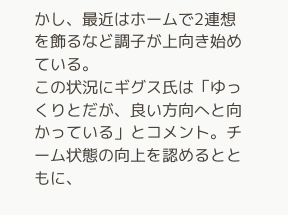かし、最近はホームで2連想を飾るなど調子が上向き始めている。
この状況にギグス氏は「ゆっくりとだが、良い方向へと向かっている」とコメント。チーム状態の向上を認めるとともに、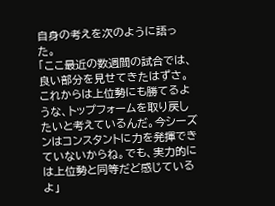自身の考えを次のように語った。
「ここ最近の数週間の試合では、良い部分を見せてきたはずさ。これからは上位勢にも勝てるような、トップフォームを取り戻したいと考えているんだ。今シーズンはコンスタントに力を発揮できていないからね。でも、実力的には上位勢と同等だど感じているよ」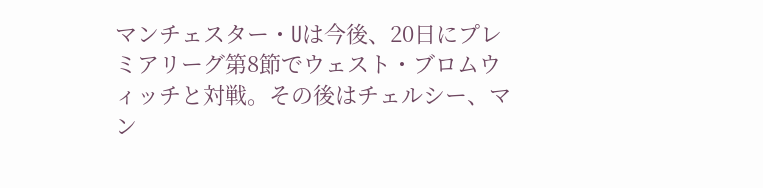マンチェスター・Uは今後、20日にプレミアリーグ第8節でウェスト・ブロムウィッチと対戦。その後はチェルシー、マン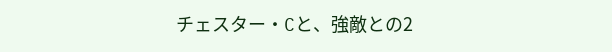チェスター・Cと、強敵との2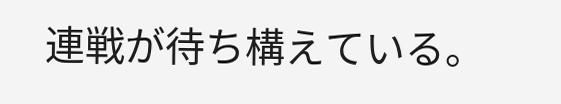連戦が待ち構えている。